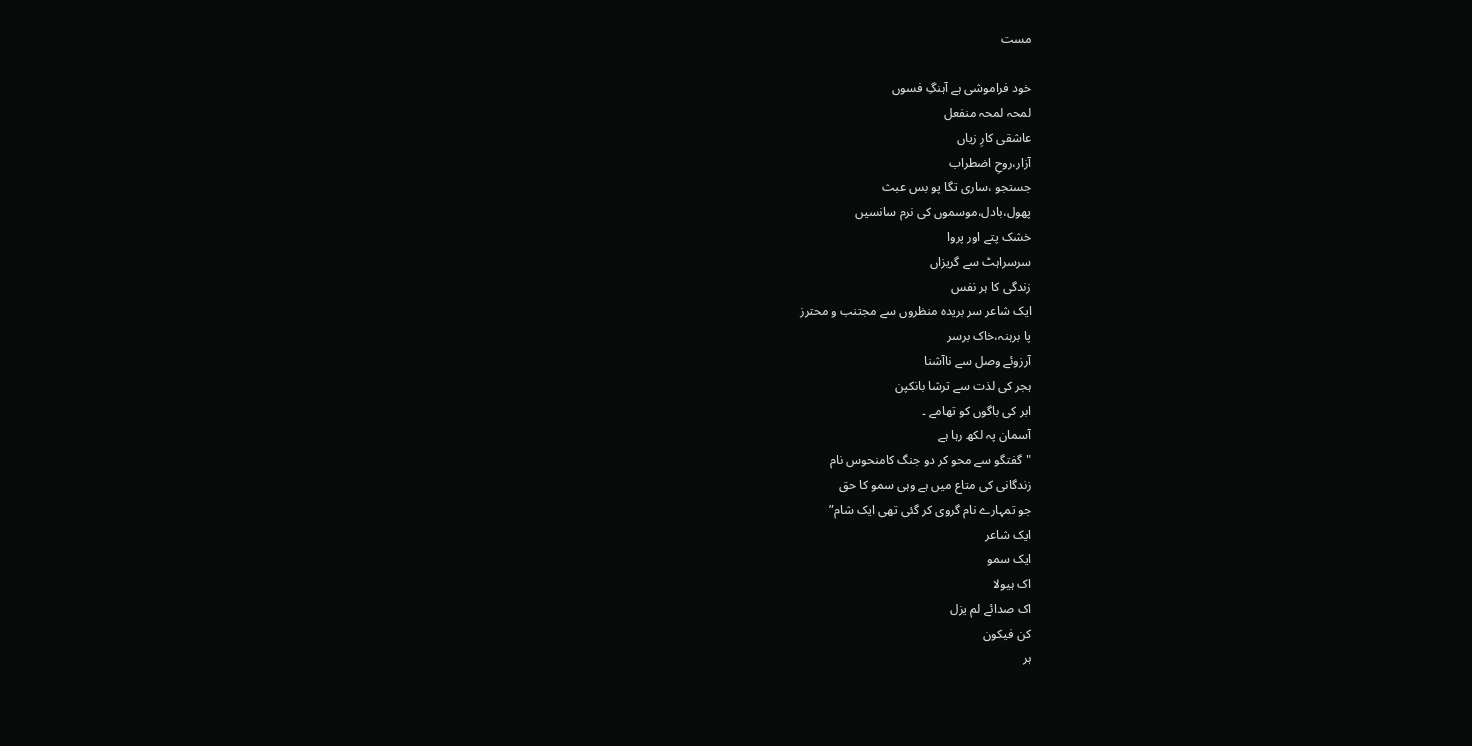مست

خود فراموشی ہے آہنگِ فسوں
لمحہ لمحہ منفعل
عاشقی کارِ زیاں
آزار،روحِ اضطراب
جستجو ،ساری تگا پو بس عبث
پھول،بادل،موسموں کی نرم سانسیں
خشک پتے اور پروا
سرسراہٹ سے گریزاں
زندگی کا ہر نفس
ایک شاعر سر بریدہ منظروں سے مجتنب و محترز
پا برہنہ،خاک برسر
آرزوئے وصل سے ناآشنا
ہجر کی لذت سے ترشا بانکپن
ابر کی باگوں کو تھامے ۔
آسمان پہ لکھ رہا ہے
"گفتگو سے محو کر دو جنگ کامنحوس نام
زندگانی کی متاع میں ہے وہی سمو کا حق
جو تمہارے نام گروی کر گئی تھی ایک شام”
ایک شاعر
ایک سمو
اک ہیولا
اک صدائے لم یزل
کن فیکون
ہر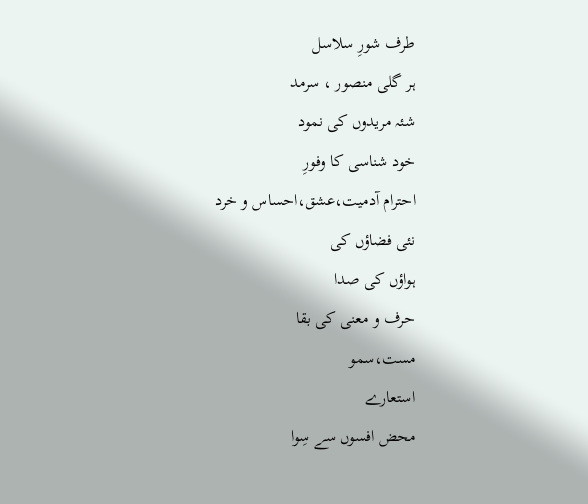طرف شورِ سلاسل
ہر گلی منصور ، سرمد
شئہ مریدوں کی نمود
خود شناسی کا وفورِ
احترام آدمیت،عشق،احساس و خرد
نئی فضاؤں کی
ہواؤں کی صدا
حرف و معنی کی بقا
مست،سمو
استعارے
محض افسوں سے سِوا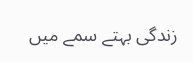زندگی بہتے سمے میں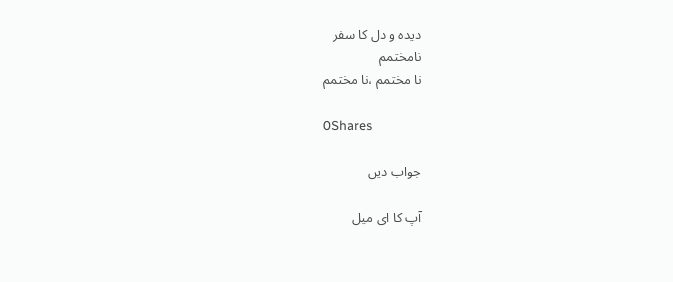دیدہ و دل کا سفر
نامختمم
نا مختمم ،نا مختمم

0Shares

جواب دیں

آپ کا ای میل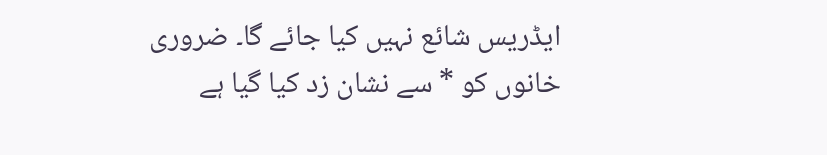ایڈریس شائع نہیں کیا جائے گا۔ ضروری خانوں کو * سے نشان زد کیا گیا ہے